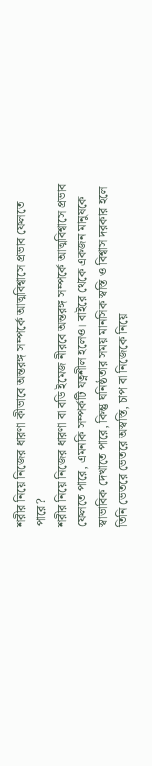শরীর নিয়ে নিজের ধারণা কীভাবে অন্তরঙ্গ সম্পর্কে আত্মবিশ্বাসে প্রভাব ফেলতে পারে?
শরীর নিয়ে নিজের ধারণা বা বডি ইমেজ নীরবে অন্তরঙ্গ সম্পর্কে আত্মবিশ্বাসে প্রভাব ফেলতে পারে, এমনকি সম্পর্কটি যত্নশীল হলেও। বাইরে থেকে একজন মানুষকে স্বাভাবিক দেখাতে পারে, কিন্তু ঘনিষ্ঠতার সময় মানসিক স্বস্তি ও বিশ্বাস দরকার হলে তিনি ভেতরে ভেতরে অস্বস্তি, চাপ বা নিজেকে নিয়ে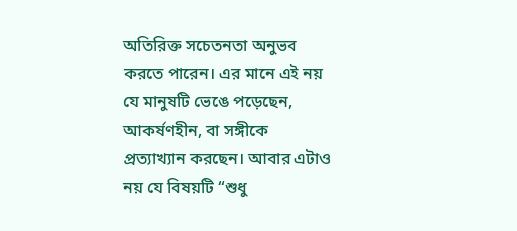অতিরিক্ত সচেতনতা অনুভব করতে পারেন। এর মানে এই নয় যে মানুষটি ভেঙে পড়েছেন, আকর্ষণহীন, বা সঙ্গীকে প্রত্যাখ্যান করছেন। আবার এটাও নয় যে বিষয়টি “শুধু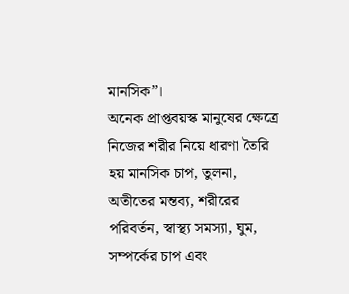মানসিক”।
অনেক প্রাপ্তবয়স্ক মানুষের ক্ষেত্রে নিজের শরীর নিয়ে ধারণা তৈরি হয় মানসিক চাপ, তুলনা, অতীতের মন্তব্য, শরীরের পরিবর্তন, স্বাস্থ্য সমস্যা, ঘুম, সম্পর্কের চাপ এবং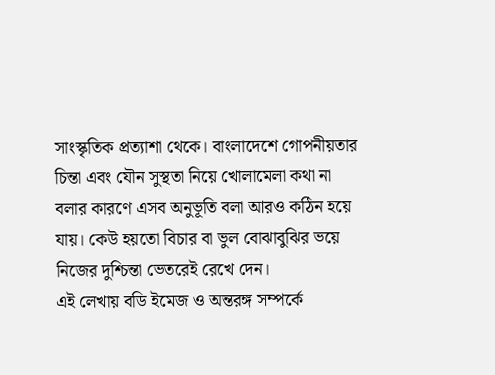সাংস্কৃতিক প্রত্যাশা থেকে। বাংলাদেশে গোপনীয়তার চিন্তা এবং যৌন সুস্থতা নিয়ে খোলামেলা কথা না বলার কারণে এসব অনুভূতি বলা আরও কঠিন হয়ে যায়। কেউ হয়তো বিচার বা ভুল বোঝাবুঝির ভয়ে নিজের দুশ্চিন্তা ভেতরেই রেখে দেন।
এই লেখায় বডি ইমেজ ও অন্তরঙ্গ সম্পর্কে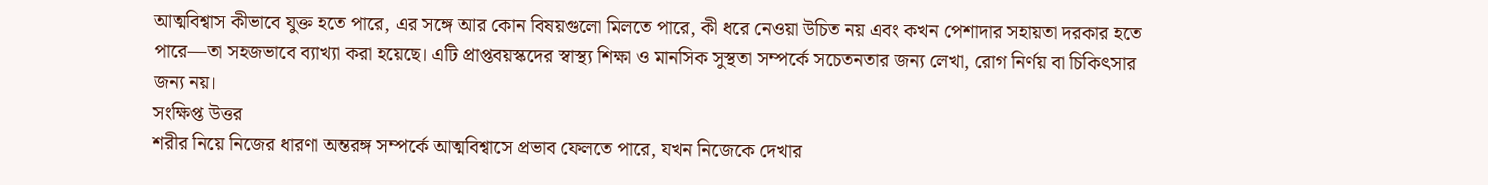আত্মবিশ্বাস কীভাবে যুক্ত হতে পারে, এর সঙ্গে আর কোন বিষয়গুলো মিলতে পারে, কী ধরে নেওয়া উচিত নয় এবং কখন পেশাদার সহায়তা দরকার হতে পারে—তা সহজভাবে ব্যাখ্যা করা হয়েছে। এটি প্রাপ্তবয়স্কদের স্বাস্থ্য শিক্ষা ও মানসিক সুস্থতা সম্পর্কে সচেতনতার জন্য লেখা, রোগ নির্ণয় বা চিকিৎসার জন্য নয়।
সংক্ষিপ্ত উত্তর
শরীর নিয়ে নিজের ধারণা অন্তরঙ্গ সম্পর্কে আত্মবিশ্বাসে প্রভাব ফেলতে পারে, যখন নিজেকে দেখার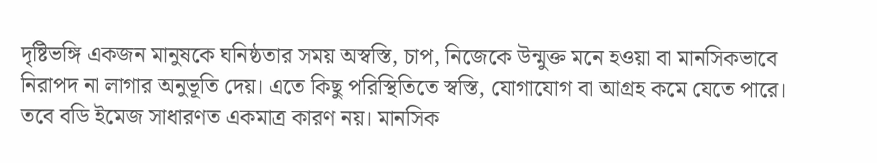দৃষ্টিভঙ্গি একজন মানুষকে ঘনিষ্ঠতার সময় অস্বস্তি, চাপ, নিজেকে উন্মুক্ত মনে হওয়া বা মানসিকভাবে নিরাপদ না লাগার অনুভূতি দেয়। এতে কিছু পরিস্থিতিতে স্বস্তি, যোগাযোগ বা আগ্রহ কমে যেতে পারে। তবে বডি ইমেজ সাধারণত একমাত্র কারণ নয়। মানসিক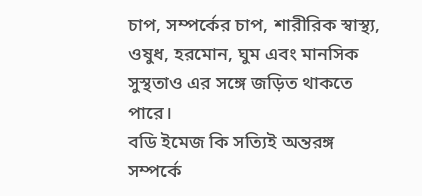চাপ, সম্পর্কের চাপ, শারীরিক স্বাস্থ্য, ওষুধ, হরমোন, ঘুম এবং মানসিক সুস্থতাও এর সঙ্গে জড়িত থাকতে পারে।
বডি ইমেজ কি সত্যিই অন্তরঙ্গ সম্পর্কে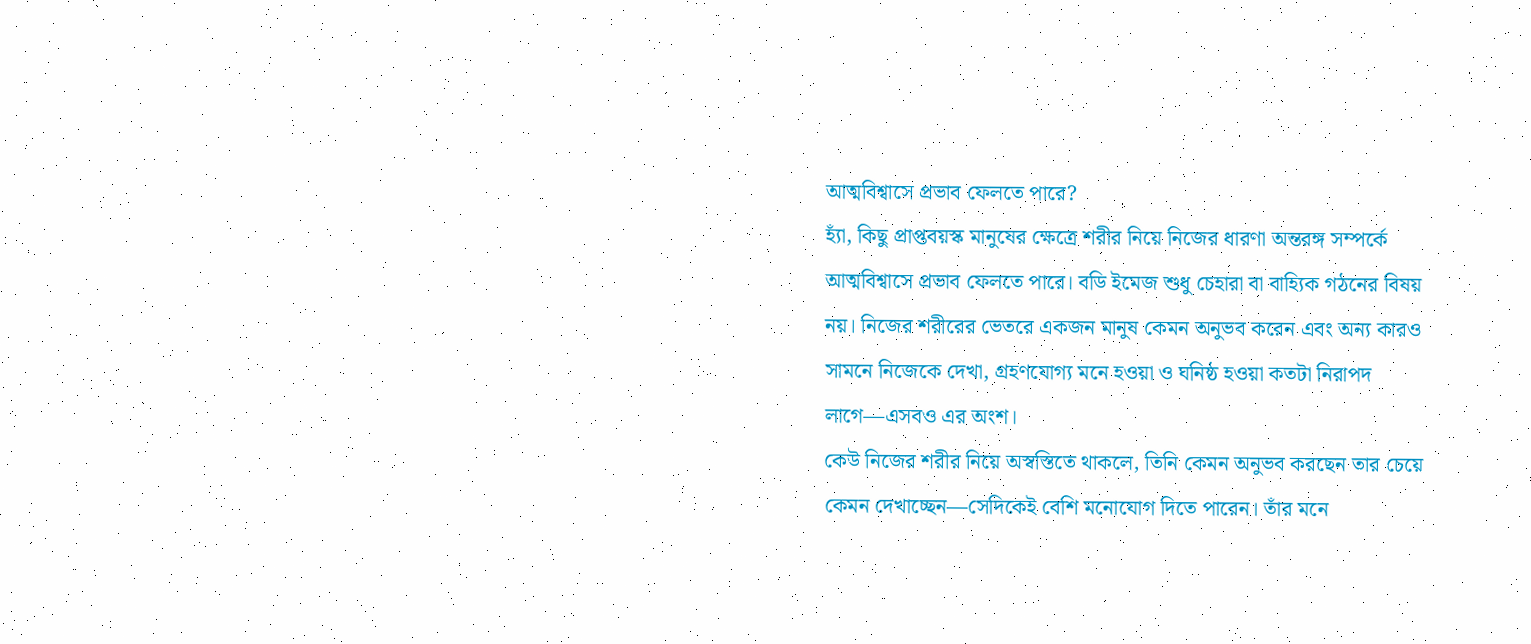আত্মবিশ্বাসে প্রভাব ফেলতে পারে?
হ্যাঁ, কিছু প্রাপ্তবয়স্ক মানুষের ক্ষেত্রে শরীর নিয়ে নিজের ধারণা অন্তরঙ্গ সম্পর্কে আত্মবিশ্বাসে প্রভাব ফেলতে পারে। বডি ইমেজ শুধু চেহারা বা বাহ্যিক গঠনের বিষয় নয়। নিজের শরীরের ভেতরে একজন মানুষ কেমন অনুভব করেন এবং অন্য কারও সামনে নিজেকে দেখা, গ্রহণযোগ্য মনে হওয়া ও ঘনিষ্ঠ হওয়া কতটা নিরাপদ লাগে—এসবও এর অংশ।
কেউ নিজের শরীর নিয়ে অস্বস্তিতে থাকলে, তিনি কেমন অনুভব করছেন তার চেয়ে কেমন দেখাচ্ছেন—সেদিকেই বেশি মনোযোগ দিতে পারেন। তাঁর মনে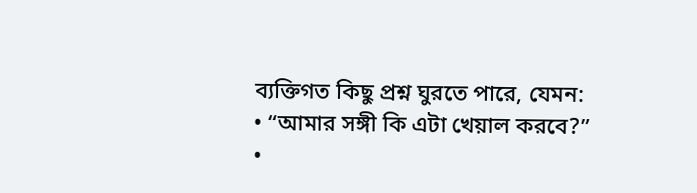ব্যক্তিগত কিছু প্রশ্ন ঘুরতে পারে, যেমন:
• “আমার সঙ্গী কি এটা খেয়াল করবে?”
•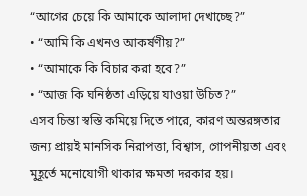“আগের চেয়ে কি আমাকে আলাদা দেখাচ্ছে?”
• “আমি কি এখনও আকর্ষণীয়?”
• “আমাকে কি বিচার করা হবে?”
• “আজ কি ঘনিষ্ঠতা এড়িয়ে যাওয়া উচিত?”
এসব চিন্তা স্বস্তি কমিয়ে দিতে পারে, কারণ অন্তরঙ্গতার জন্য প্রায়ই মানসিক নিরাপত্তা, বিশ্বাস, গোপনীয়তা এবং মুহূর্তে মনোযোগী থাকার ক্ষমতা দরকার হয়।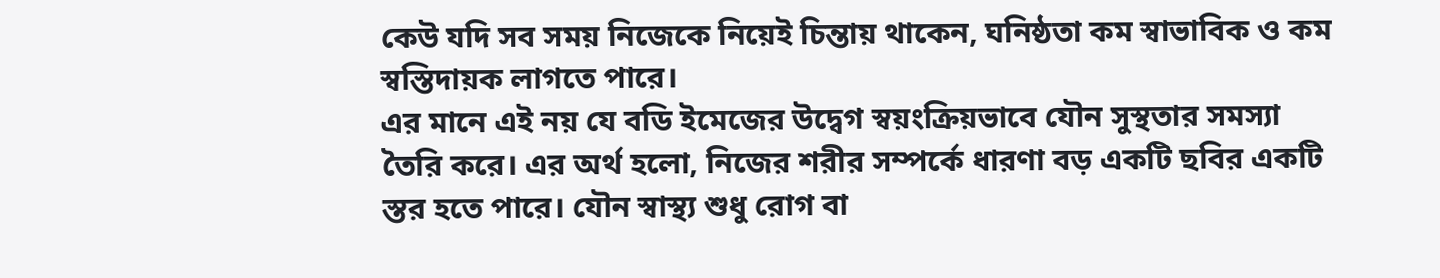কেউ যদি সব সময় নিজেকে নিয়েই চিন্তায় থাকেন, ঘনিষ্ঠতা কম স্বাভাবিক ও কম স্বস্তিদায়ক লাগতে পারে।
এর মানে এই নয় যে বডি ইমেজের উদ্বেগ স্বয়ংক্রিয়ভাবে যৌন সুস্থতার সমস্যা তৈরি করে। এর অর্থ হলো, নিজের শরীর সম্পর্কে ধারণা বড় একটি ছবির একটি স্তর হতে পারে। যৌন স্বাস্থ্য শুধু রোগ বা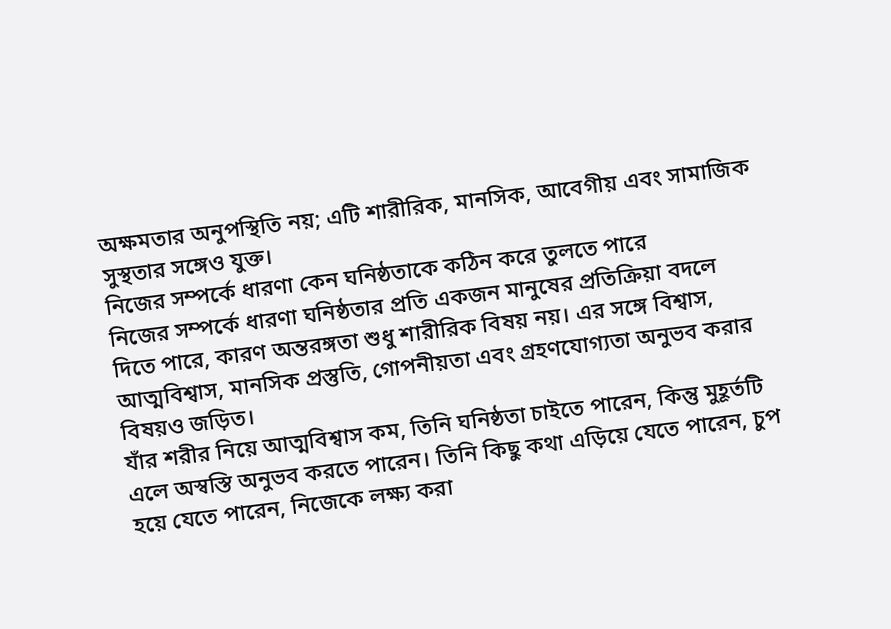অক্ষমতার অনুপস্থিতি নয়; এটি শারীরিক, মানসিক, আবেগীয় এবং সামাজিক সুস্থতার সঙ্গেও যুক্ত।
নিজের সম্পর্কে ধারণা কেন ঘনিষ্ঠতাকে কঠিন করে তুলতে পারে
নিজের সম্পর্কে ধারণা ঘনিষ্ঠতার প্রতি একজন মানুষের প্রতিক্রিয়া বদলে দিতে পারে, কারণ অন্তরঙ্গতা শুধু শারীরিক বিষয় নয়। এর সঙ্গে বিশ্বাস, আত্মবিশ্বাস, মানসিক প্রস্তুতি, গোপনীয়তা এবং গ্রহণযোগ্যতা অনুভব করার বিষয়ও জড়িত।
যাঁর শরীর নিয়ে আত্মবিশ্বাস কম, তিনি ঘনিষ্ঠতা চাইতে পারেন, কিন্তু মুহূর্তটি এলে অস্বস্তি অনুভব করতে পারেন। তিনি কিছু কথা এড়িয়ে যেতে পারেন, চুপ হয়ে যেতে পারেন, নিজেকে লক্ষ্য করা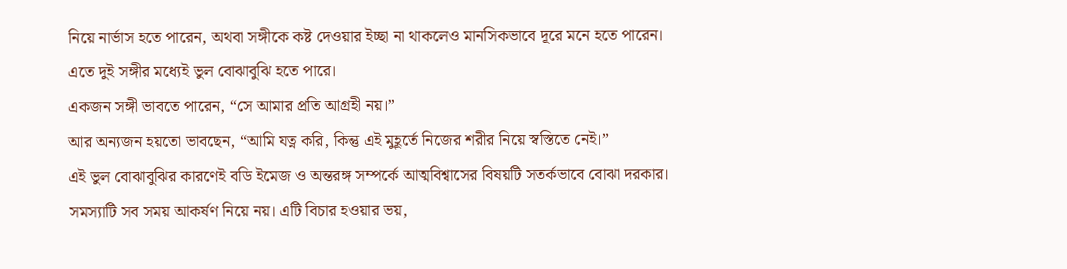নিয়ে নার্ভাস হতে পারেন, অথবা সঙ্গীকে কষ্ট দেওয়ার ইচ্ছা না থাকলেও মানসিকভাবে দূরে মনে হতে পারেন।
এতে দুই সঙ্গীর মধ্যেই ভুল বোঝাবুঝি হতে পারে।
একজন সঙ্গী ভাবতে পারেন, “সে আমার প্রতি আগ্রহী নয়।”
আর অন্যজন হয়তো ভাবছেন, “আমি যত্ন করি, কিন্তু এই মুহূর্তে নিজের শরীর নিয়ে স্বস্তিতে নেই।”
এই ভুল বোঝাবুঝির কারণেই বডি ইমেজ ও অন্তরঙ্গ সম্পর্কে আত্মবিশ্বাসের বিষয়টি সতর্কভাবে বোঝা দরকার। সমস্যাটি সব সময় আকর্ষণ নিয়ে নয়। এটি বিচার হওয়ার ভয়,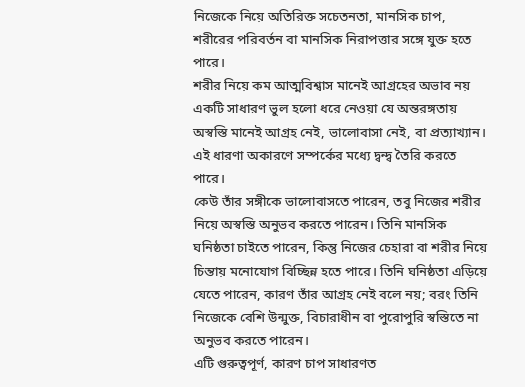নিজেকে নিয়ে অতিরিক্ত সচেতনতা, মানসিক চাপ, শরীরের পরিবর্তন বা মানসিক নিরাপত্তার সঙ্গে যুক্ত হতে পারে।
শরীর নিয়ে কম আত্মবিশ্বাস মানেই আগ্রহের অভাব নয়
একটি সাধারণ ভুল হলো ধরে নেওয়া যে অন্তরঙ্গতায় অস্বস্তি মানেই আগ্রহ নেই, ভালোবাসা নেই, বা প্রত্যাখ্যান। এই ধারণা অকারণে সম্পর্কের মধ্যে দ্বন্দ্ব তৈরি করতে পারে।
কেউ তাঁর সঙ্গীকে ভালোবাসতে পারেন, তবু নিজের শরীর নিয়ে অস্বস্তি অনুভব করতে পারেন। তিনি মানসিক ঘনিষ্ঠতা চাইতে পারেন, কিন্তু নিজের চেহারা বা শরীর নিয়ে চিন্তায় মনোযোগ বিচ্ছিন্ন হতে পারে। তিনি ঘনিষ্ঠতা এড়িয়ে যেতে পারেন, কারণ তাঁর আগ্রহ নেই বলে নয়; বরং তিনি নিজেকে বেশি উন্মুক্ত, বিচারাধীন বা পুরোপুরি স্বস্তিতে না অনুভব করতে পারেন।
এটি গুরুত্বপূর্ণ, কারণ চাপ সাধারণত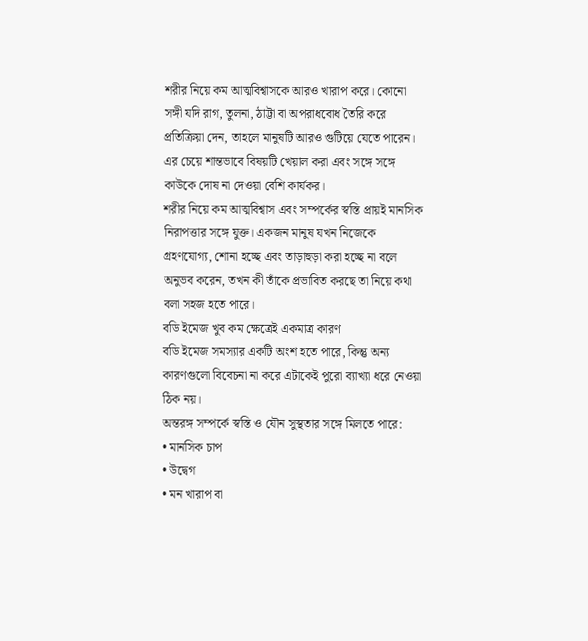শরীর নিয়ে কম আত্মবিশ্বাসকে আরও খারাপ করে। কোনো সঙ্গী যদি রাগ, তুলনা, ঠাট্টা বা অপরাধবোধ তৈরি করে প্রতিক্রিয়া দেন, তাহলে মানুষটি আরও গুটিয়ে যেতে পারেন। এর চেয়ে শান্তভাবে বিষয়টি খেয়াল করা এবং সঙ্গে সঙ্গে কাউকে দোষ না দেওয়া বেশি কার্যকর।
শরীর নিয়ে কম আত্মবিশ্বাস এবং সম্পর্কের স্বস্তি প্রায়ই মানসিক নিরাপত্তার সঙ্গে যুক্ত। একজন মানুষ যখন নিজেকে গ্রহণযোগ্য, শোনা হচ্ছে এবং তাড়াহুড়া করা হচ্ছে না বলে অনুভব করেন, তখন কী তাঁকে প্রভাবিত করছে তা নিয়ে কথা বলা সহজ হতে পারে।
বডি ইমেজ খুব কম ক্ষেত্রেই একমাত্র কারণ
বডি ইমেজ সমস্যার একটি অংশ হতে পারে, কিন্তু অন্য কারণগুলো বিবেচনা না করে এটাকেই পুরো ব্যাখ্যা ধরে নেওয়া ঠিক নয়।
অন্তরঙ্গ সম্পর্কে স্বস্তি ও যৌন সুস্থতার সঙ্গে মিলতে পারে:
• মানসিক চাপ
• উদ্বেগ
• মন খারাপ বা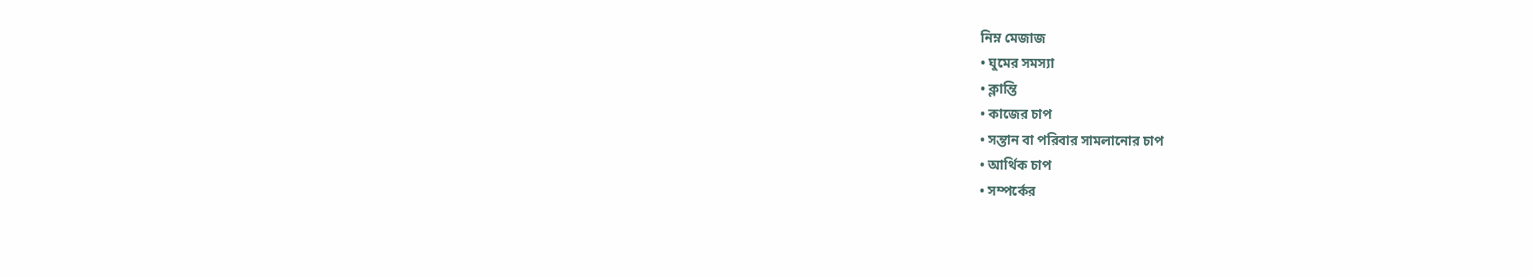নিম্ন মেজাজ
• ঘুমের সমস্যা
• ক্লান্তি
• কাজের চাপ
• সন্তান বা পরিবার সামলানোর চাপ
• আর্থিক চাপ
• সম্পর্কের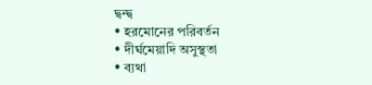দ্বন্দ্ব
• হরমোনের পরিবর্তন
• দীর্ঘমেয়াদি অসুস্থতা
• ব্যথা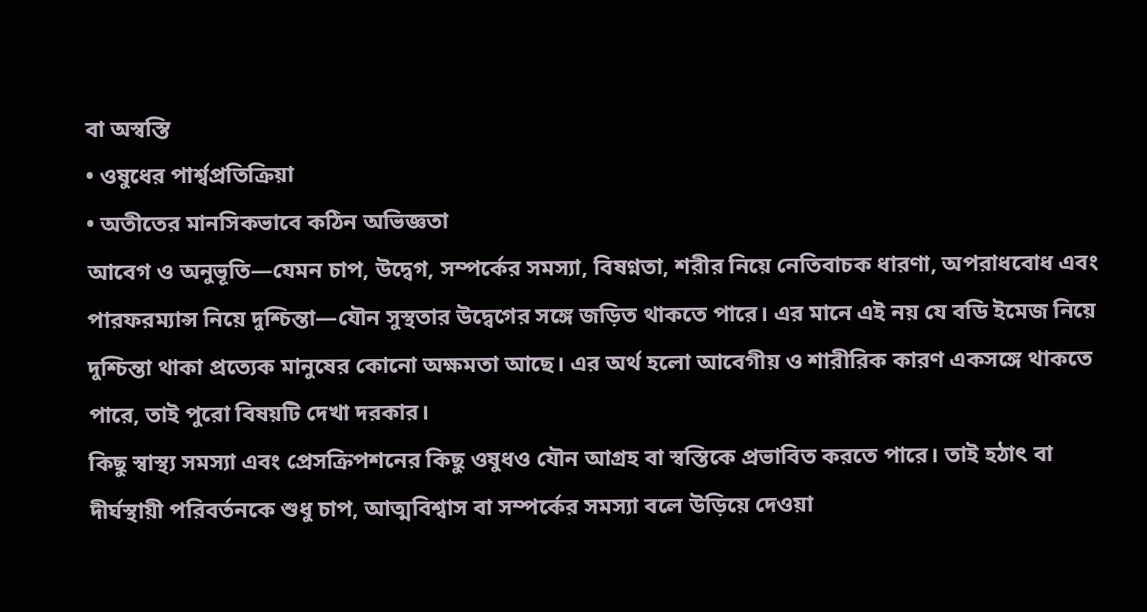বা অস্বস্তি
• ওষুধের পার্শ্বপ্রতিক্রিয়া
• অতীতের মানসিকভাবে কঠিন অভিজ্ঞতা
আবেগ ও অনুভূতি—যেমন চাপ, উদ্বেগ, সম্পর্কের সমস্যা, বিষণ্নতা, শরীর নিয়ে নেতিবাচক ধারণা, অপরাধবোধ এবং পারফরম্যান্স নিয়ে দুশ্চিন্তা—যৌন সুস্থতার উদ্বেগের সঙ্গে জড়িত থাকতে পারে। এর মানে এই নয় যে বডি ইমেজ নিয়ে দুশ্চিন্তা থাকা প্রত্যেক মানুষের কোনো অক্ষমতা আছে। এর অর্থ হলো আবেগীয় ও শারীরিক কারণ একসঙ্গে থাকতে পারে, তাই পুরো বিষয়টি দেখা দরকার।
কিছু স্বাস্থ্য সমস্যা এবং প্রেসক্রিপশনের কিছু ওষুধও যৌন আগ্রহ বা স্বস্তিকে প্রভাবিত করতে পারে। তাই হঠাৎ বা দীর্ঘস্থায়ী পরিবর্তনকে শুধু চাপ, আত্মবিশ্বাস বা সম্পর্কের সমস্যা বলে উড়িয়ে দেওয়া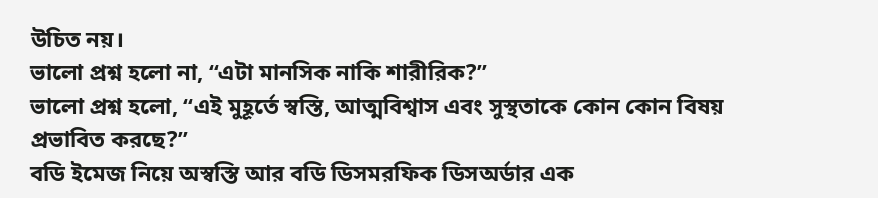উচিত নয়।
ভালো প্রশ্ন হলো না, “এটা মানসিক নাকি শারীরিক?”
ভালো প্রশ্ন হলো, “এই মুহূর্তে স্বস্তি, আত্মবিশ্বাস এবং সুস্থতাকে কোন কোন বিষয় প্রভাবিত করছে?”
বডি ইমেজ নিয়ে অস্বস্তি আর বডি ডিসমরফিক ডিসঅর্ডার এক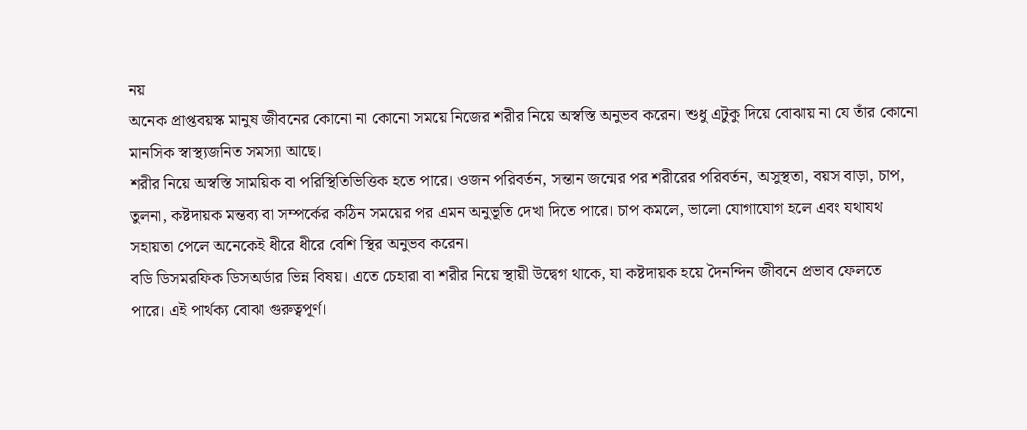নয়
অনেক প্রাপ্তবয়স্ক মানুষ জীবনের কোনো না কোনো সময়ে নিজের শরীর নিয়ে অস্বস্তি অনুভব করেন। শুধু এটুকু দিয়ে বোঝায় না যে তাঁর কোনো মানসিক স্বাস্থ্যজনিত সমস্যা আছে।
শরীর নিয়ে অস্বস্তি সাময়িক বা পরিস্থিতিভিত্তিক হতে পারে। ওজন পরিবর্তন, সন্তান জন্মের পর শরীরের পরিবর্তন, অসুস্থতা, বয়স বাড়া, চাপ, তুলনা, কষ্টদায়ক মন্তব্য বা সম্পর্কের কঠিন সময়ের পর এমন অনুভূতি দেখা দিতে পারে। চাপ কমলে, ভালো যোগাযোগ হলে এবং যথাযথ সহায়তা পেলে অনেকেই ধীরে ধীরে বেশি স্থির অনুভব করেন।
বডি ডিসমরফিক ডিসঅর্ডার ভিন্ন বিষয়। এতে চেহারা বা শরীর নিয়ে স্থায়ী উদ্বেগ থাকে, যা কষ্টদায়ক হয়ে দৈনন্দিন জীবনে প্রভাব ফেলতে পারে। এই পার্থক্য বোঝা গুরুত্বপূর্ণ।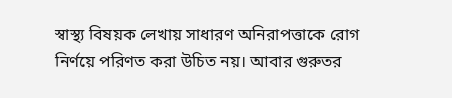স্বাস্থ্য বিষয়ক লেখায় সাধারণ অনিরাপত্তাকে রোগ নির্ণয়ে পরিণত করা উচিত নয়। আবার গুরুতর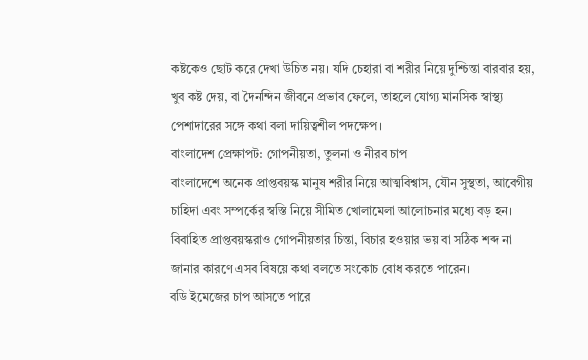কষ্টকেও ছোট করে দেখা উচিত নয়। যদি চেহারা বা শরীর নিয়ে দুশ্চিন্তা বারবার হয়, খুব কষ্ট দেয়, বা দৈনন্দিন জীবনে প্রভাব ফেলে, তাহলে যোগ্য মানসিক স্বাস্থ্য পেশাদারের সঙ্গে কথা বলা দায়িত্বশীল পদক্ষেপ।
বাংলাদেশ প্রেক্ষাপট: গোপনীয়তা, তুলনা ও নীরব চাপ
বাংলাদেশে অনেক প্রাপ্তবয়স্ক মানুষ শরীর নিয়ে আত্মবিশ্বাস, যৌন সুস্থতা, আবেগীয় চাহিদা এবং সম্পর্কের স্বস্তি নিয়ে সীমিত খোলামেলা আলোচনার মধ্যে বড় হন। বিবাহিত প্রাপ্তবয়স্করাও গোপনীয়তার চিন্তা, বিচার হওয়ার ভয় বা সঠিক শব্দ না জানার কারণে এসব বিষয়ে কথা বলতে সংকোচ বোধ করতে পারেন।
বডি ইমেজের চাপ আসতে পারে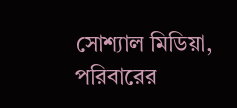সোশ্যাল মিডিয়া, পরিবারের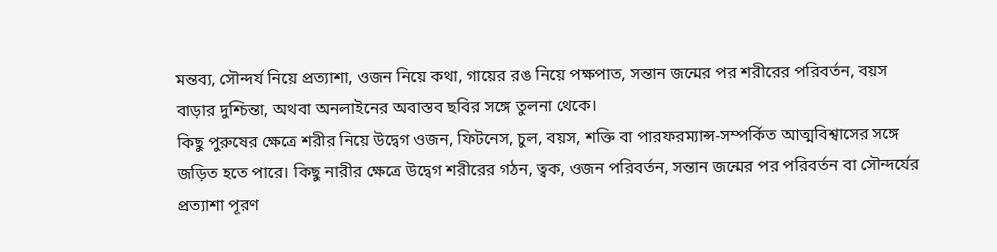মন্তব্য, সৌন্দর্য নিয়ে প্রত্যাশা, ওজন নিয়ে কথা, গায়ের রঙ নিয়ে পক্ষপাত, সন্তান জন্মের পর শরীরের পরিবর্তন, বয়স বাড়ার দুশ্চিন্তা, অথবা অনলাইনের অবাস্তব ছবির সঙ্গে তুলনা থেকে।
কিছু পুরুষের ক্ষেত্রে শরীর নিয়ে উদ্বেগ ওজন, ফিটনেস, চুল, বয়স, শক্তি বা পারফরম্যান্স-সম্পর্কিত আত্মবিশ্বাসের সঙ্গে জড়িত হতে পারে। কিছু নারীর ক্ষেত্রে উদ্বেগ শরীরের গঠন, ত্বক, ওজন পরিবর্তন, সন্তান জন্মের পর পরিবর্তন বা সৌন্দর্যের প্রত্যাশা পূরণ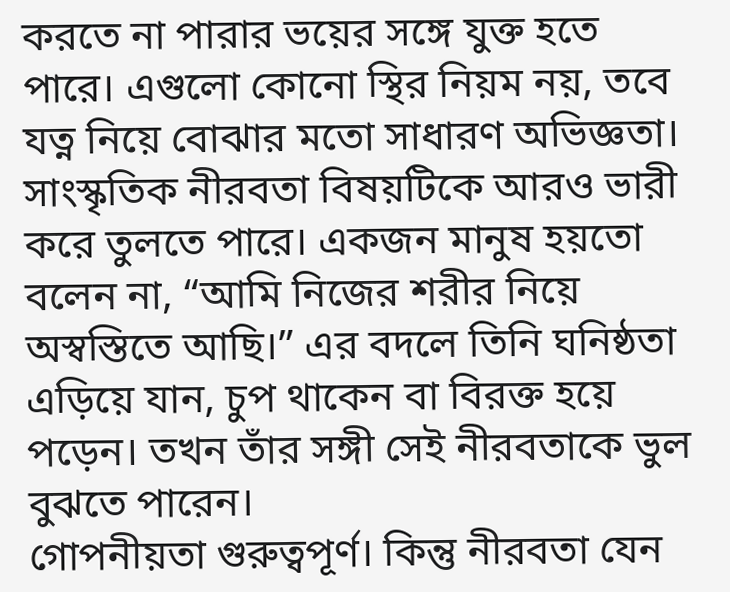করতে না পারার ভয়ের সঙ্গে যুক্ত হতে পারে। এগুলো কোনো স্থির নিয়ম নয়, তবে যত্ন নিয়ে বোঝার মতো সাধারণ অভিজ্ঞতা।
সাংস্কৃতিক নীরবতা বিষয়টিকে আরও ভারী করে তুলতে পারে। একজন মানুষ হয়তো বলেন না, “আমি নিজের শরীর নিয়ে অস্বস্তিতে আছি।” এর বদলে তিনি ঘনিষ্ঠতা এড়িয়ে যান, চুপ থাকেন বা বিরক্ত হয়ে পড়েন। তখন তাঁর সঙ্গী সেই নীরবতাকে ভুল বুঝতে পারেন।
গোপনীয়তা গুরুত্বপূর্ণ। কিন্তু নীরবতা যেন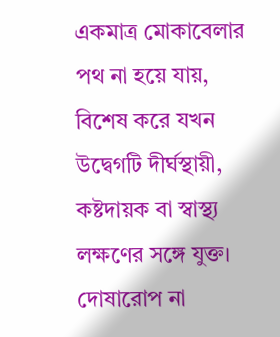একমাত্র মোকাবেলার পথ না হয়ে যায়, বিশেষ করে যখন উদ্বেগটি দীর্ঘস্থায়ী, কষ্টদায়ক বা স্বাস্থ্য লক্ষণের সঙ্গে যুক্ত।
দোষারোপ না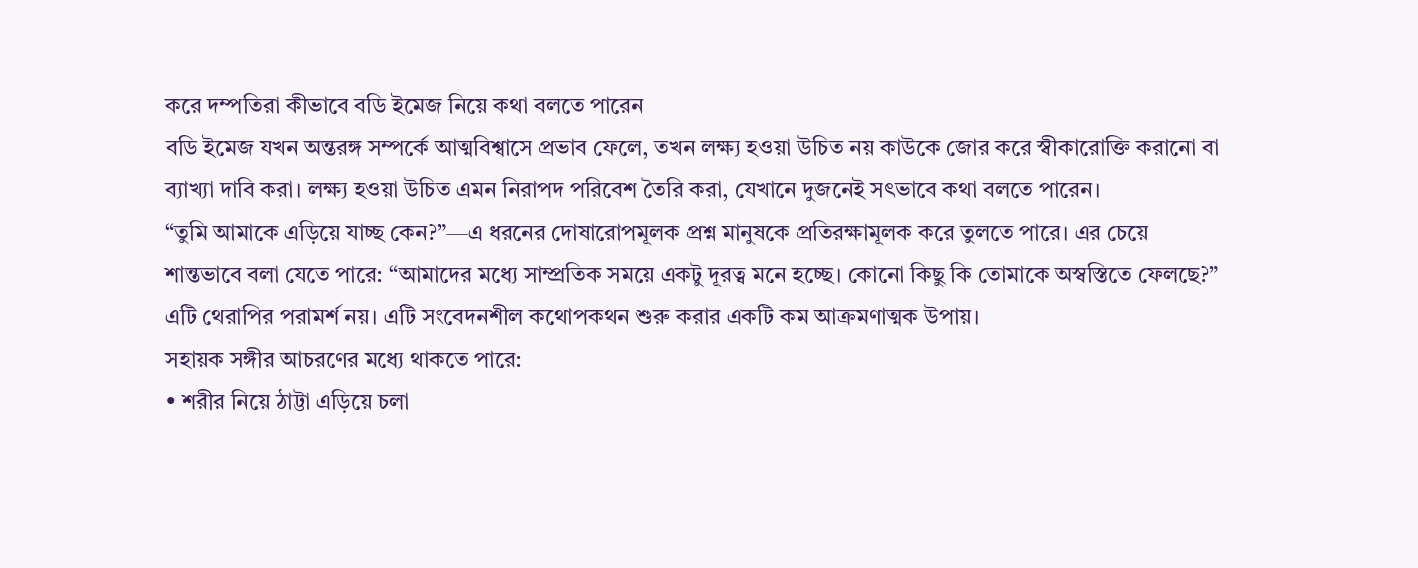করে দম্পতিরা কীভাবে বডি ইমেজ নিয়ে কথা বলতে পারেন
বডি ইমেজ যখন অন্তরঙ্গ সম্পর্কে আত্মবিশ্বাসে প্রভাব ফেলে, তখন লক্ষ্য হওয়া উচিত নয় কাউকে জোর করে স্বীকারোক্তি করানো বা ব্যাখ্যা দাবি করা। লক্ষ্য হওয়া উচিত এমন নিরাপদ পরিবেশ তৈরি করা, যেখানে দুজনেই সৎভাবে কথা বলতে পারেন।
“তুমি আমাকে এড়িয়ে যাচ্ছ কেন?”—এ ধরনের দোষারোপমূলক প্রশ্ন মানুষকে প্রতিরক্ষামূলক করে তুলতে পারে। এর চেয়ে শান্তভাবে বলা যেতে পারে: “আমাদের মধ্যে সাম্প্রতিক সময়ে একটু দূরত্ব মনে হচ্ছে। কোনো কিছু কি তোমাকে অস্বস্তিতে ফেলছে?”
এটি থেরাপির পরামর্শ নয়। এটি সংবেদনশীল কথোপকথন শুরু করার একটি কম আক্রমণাত্মক উপায়।
সহায়ক সঙ্গীর আচরণের মধ্যে থাকতে পারে:
• শরীর নিয়ে ঠাট্টা এড়িয়ে চলা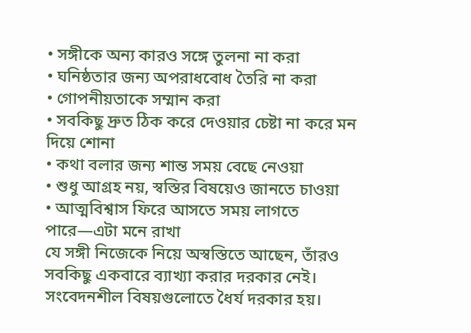• সঙ্গীকে অন্য কারও সঙ্গে তুলনা না করা
• ঘনিষ্ঠতার জন্য অপরাধবোধ তৈরি না করা
• গোপনীয়তাকে সম্মান করা
• সবকিছু দ্রুত ঠিক করে দেওয়ার চেষ্টা না করে মন দিয়ে শোনা
• কথা বলার জন্য শান্ত সময় বেছে নেওয়া
• শুধু আগ্রহ নয়, স্বস্তির বিষয়েও জানতে চাওয়া
• আত্মবিশ্বাস ফিরে আসতে সময় লাগতে পারে—এটা মনে রাখা
যে সঙ্গী নিজেকে নিয়ে অস্বস্তিতে আছেন, তাঁরও সবকিছু একবারে ব্যাখ্যা করার দরকার নেই। সংবেদনশীল বিষয়গুলোতে ধৈর্য দরকার হয়।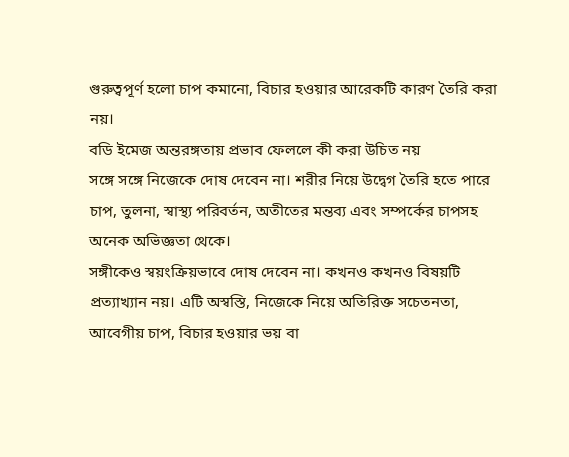গুরুত্বপূর্ণ হলো চাপ কমানো, বিচার হওয়ার আরেকটি কারণ তৈরি করা নয়।
বডি ইমেজ অন্তরঙ্গতায় প্রভাব ফেললে কী করা উচিত নয়
সঙ্গে সঙ্গে নিজেকে দোষ দেবেন না। শরীর নিয়ে উদ্বেগ তৈরি হতে পারে চাপ, তুলনা, স্বাস্থ্য পরিবর্তন, অতীতের মন্তব্য এবং সম্পর্কের চাপসহ অনেক অভিজ্ঞতা থেকে।
সঙ্গীকেও স্বয়ংক্রিয়ভাবে দোষ দেবেন না। কখনও কখনও বিষয়টি প্রত্যাখ্যান নয়। এটি অস্বস্তি, নিজেকে নিয়ে অতিরিক্ত সচেতনতা, আবেগীয় চাপ, বিচার হওয়ার ভয় বা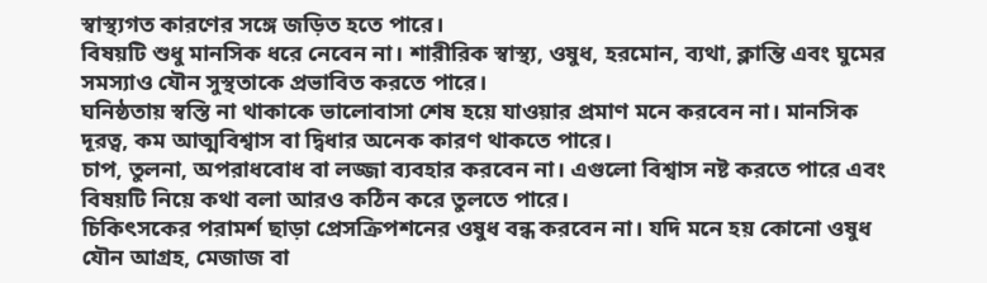স্বাস্থ্যগত কারণের সঙ্গে জড়িত হতে পারে।
বিষয়টি শুধু মানসিক ধরে নেবেন না। শারীরিক স্বাস্থ্য, ওষুধ, হরমোন, ব্যথা, ক্লান্তি এবং ঘুমের সমস্যাও যৌন সুস্থতাকে প্রভাবিত করতে পারে।
ঘনিষ্ঠতায় স্বস্তি না থাকাকে ভালোবাসা শেষ হয়ে যাওয়ার প্রমাণ মনে করবেন না। মানসিক দূরত্ব, কম আত্মবিশ্বাস বা দ্বিধার অনেক কারণ থাকতে পারে।
চাপ, তুলনা, অপরাধবোধ বা লজ্জা ব্যবহার করবেন না। এগুলো বিশ্বাস নষ্ট করতে পারে এবং বিষয়টি নিয়ে কথা বলা আরও কঠিন করে তুলতে পারে।
চিকিৎসকের পরামর্শ ছাড়া প্রেসক্রিপশনের ওষুধ বন্ধ করবেন না। যদি মনে হয় কোনো ওষুধ যৌন আগ্রহ, মেজাজ বা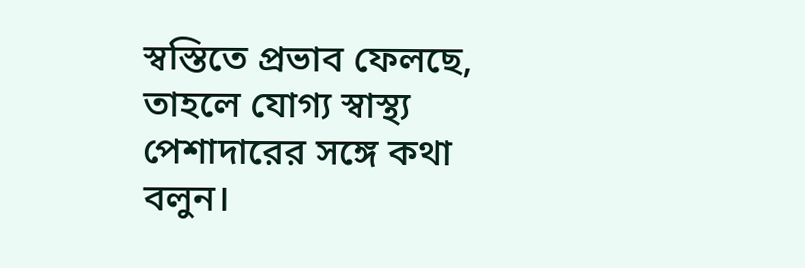স্বস্তিতে প্রভাব ফেলছে, তাহলে যোগ্য স্বাস্থ্য পেশাদারের সঙ্গে কথা বলুন।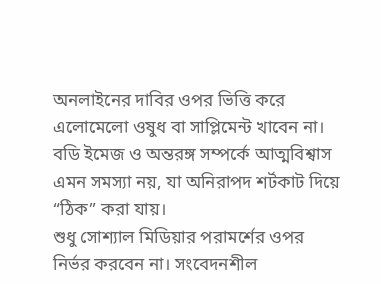অনলাইনের দাবির ওপর ভিত্তি করে এলোমেলো ওষুধ বা সাপ্লিমেন্ট খাবেন না। বডি ইমেজ ও অন্তরঙ্গ সম্পর্কে আত্মবিশ্বাস এমন সমস্যা নয়, যা অনিরাপদ শর্টকাট দিয়ে “ঠিক” করা যায়।
শুধু সোশ্যাল মিডিয়ার পরামর্শের ওপর নির্ভর করবেন না। সংবেদনশীল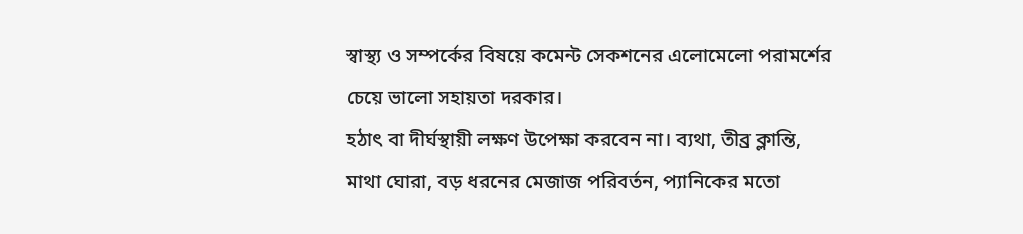স্বাস্থ্য ও সম্পর্কের বিষয়ে কমেন্ট সেকশনের এলোমেলো পরামর্শের চেয়ে ভালো সহায়তা দরকার।
হঠাৎ বা দীর্ঘস্থায়ী লক্ষণ উপেক্ষা করবেন না। ব্যথা, তীব্র ক্লান্তি, মাথা ঘোরা, বড় ধরনের মেজাজ পরিবর্তন, প্যানিকের মতো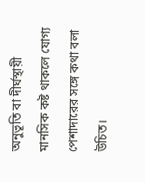অনুভূতি বা দীর্ঘস্থায়ী মানসিক কষ্ট থাকলে যোগ্য পেশাদারের সঙ্গে কথা বলা উচিত।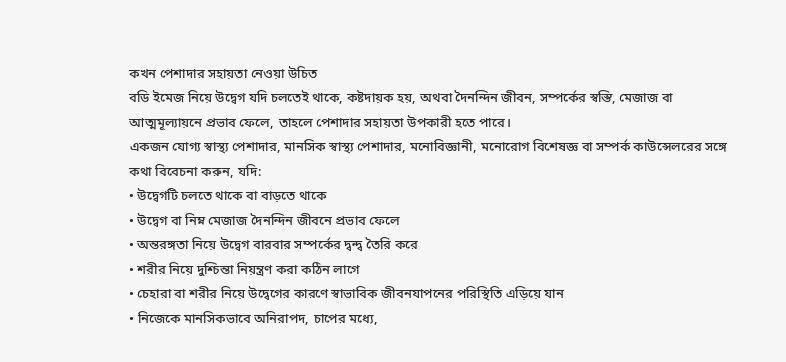কখন পেশাদার সহায়তা নেওয়া উচিত
বডি ইমেজ নিয়ে উদ্বেগ যদি চলতেই থাকে, কষ্টদায়ক হয়, অথবা দৈনন্দিন জীবন, সম্পর্কের স্বস্তি, মেজাজ বা আত্মমূল্যায়নে প্রভাব ফেলে, তাহলে পেশাদার সহায়তা উপকারী হতে পারে।
একজন যোগ্য স্বাস্থ্য পেশাদার, মানসিক স্বাস্থ্য পেশাদার, মনোবিজ্ঞানী, মনোরোগ বিশেষজ্ঞ বা সম্পর্ক কাউন্সেলরের সঙ্গে কথা বিবেচনা করুন, যদি:
• উদ্বেগটি চলতে থাকে বা বাড়তে থাকে
• উদ্বেগ বা নিম্ন মেজাজ দৈনন্দিন জীবনে প্রভাব ফেলে
• অন্তরঙ্গতা নিয়ে উদ্বেগ বারবার সম্পর্কের দ্বন্দ্ব তৈরি করে
• শরীর নিয়ে দুশ্চিন্তা নিয়ন্ত্রণ করা কঠিন লাগে
• চেহারা বা শরীর নিয়ে উদ্বেগের কারণে স্বাভাবিক জীবনযাপনের পরিস্থিতি এড়িয়ে যান
• নিজেকে মানসিকভাবে অনিরাপদ, চাপের মধ্যে,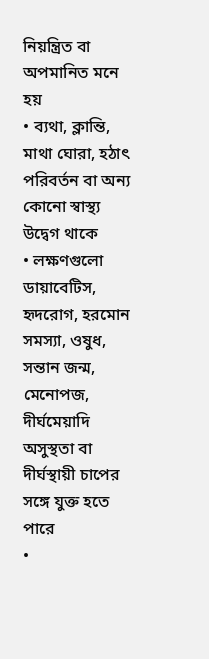নিয়ন্ত্রিত বা অপমানিত মনে হয়
• ব্যথা, ক্লান্তি, মাথা ঘোরা, হঠাৎ পরিবর্তন বা অন্য কোনো স্বাস্থ্য উদ্বেগ থাকে
• লক্ষণগুলো ডায়াবেটিস, হৃদরোগ, হরমোন সমস্যা, ওষুধ, সন্তান জন্ম, মেনোপজ, দীর্ঘমেয়াদি অসুস্থতা বা দীর্ঘস্থায়ী চাপের সঙ্গে যুক্ত হতে পারে
•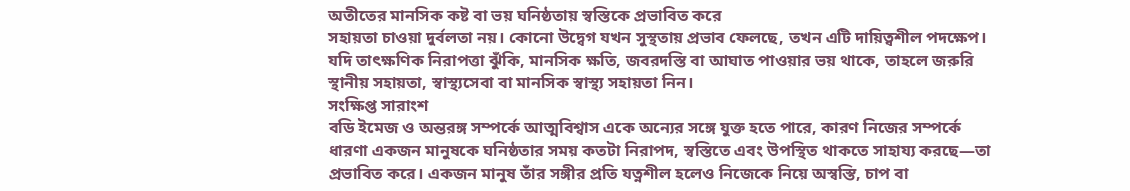অতীতের মানসিক কষ্ট বা ভয় ঘনিষ্ঠতায় স্বস্তিকে প্রভাবিত করে
সহায়তা চাওয়া দুর্বলতা নয়। কোনো উদ্বেগ যখন সুস্থতায় প্রভাব ফেলছে, তখন এটি দায়িত্বশীল পদক্ষেপ।
যদি তাৎক্ষণিক নিরাপত্তা ঝুঁকি, মানসিক ক্ষতি, জবরদস্তি বা আঘাত পাওয়ার ভয় থাকে, তাহলে জরুরি স্থানীয় সহায়তা, স্বাস্থ্যসেবা বা মানসিক স্বাস্থ্য সহায়তা নিন।
সংক্ষিপ্ত সারাংশ
বডি ইমেজ ও অন্তরঙ্গ সম্পর্কে আত্মবিশ্বাস একে অন্যের সঙ্গে যুক্ত হতে পারে, কারণ নিজের সম্পর্কে ধারণা একজন মানুষকে ঘনিষ্ঠতার সময় কতটা নিরাপদ, স্বস্তিতে এবং উপস্থিত থাকতে সাহায্য করছে—তা প্রভাবিত করে। একজন মানুষ তাঁর সঙ্গীর প্রতি যত্নশীল হলেও নিজেকে নিয়ে অস্বস্তি, চাপ বা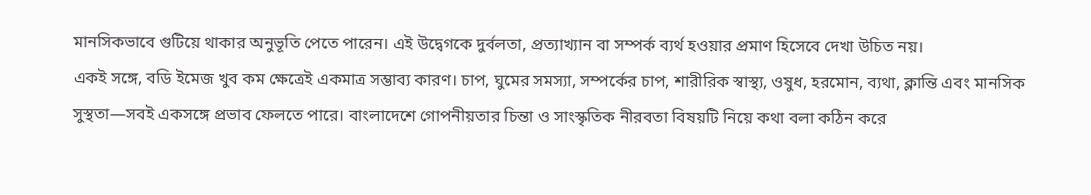মানসিকভাবে গুটিয়ে থাকার অনুভূতি পেতে পারেন। এই উদ্বেগকে দুর্বলতা, প্রত্যাখ্যান বা সম্পর্ক ব্যর্থ হওয়ার প্রমাণ হিসেবে দেখা উচিত নয়।
একই সঙ্গে, বডি ইমেজ খুব কম ক্ষেত্রেই একমাত্র সম্ভাব্য কারণ। চাপ, ঘুমের সমস্যা, সম্পর্কের চাপ, শারীরিক স্বাস্থ্য, ওষুধ, হরমোন, ব্যথা, ক্লান্তি এবং মানসিক সুস্থতা—সবই একসঙ্গে প্রভাব ফেলতে পারে। বাংলাদেশে গোপনীয়তার চিন্তা ও সাংস্কৃতিক নীরবতা বিষয়টি নিয়ে কথা বলা কঠিন করে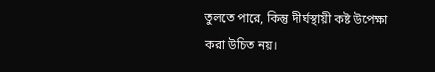তুলতে পারে, কিন্তু দীর্ঘস্থায়ী কষ্ট উপেক্ষা করা উচিত নয়।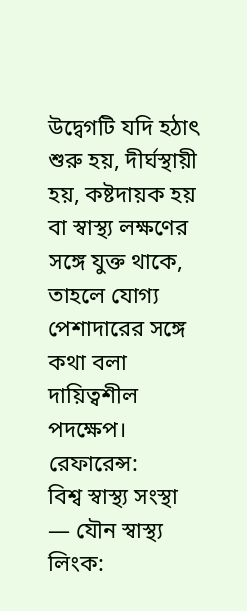উদ্বেগটি যদি হঠাৎ শুরু হয়, দীর্ঘস্থায়ী হয়, কষ্টদায়ক হয় বা স্বাস্থ্য লক্ষণের সঙ্গে যুক্ত থাকে, তাহলে যোগ্য পেশাদারের সঙ্গে কথা বলা দায়িত্বশীল পদক্ষেপ।
রেফারেন্স:
বিশ্ব স্বাস্থ্য সংস্থা — যৌন স্বাস্থ্য
লিংক: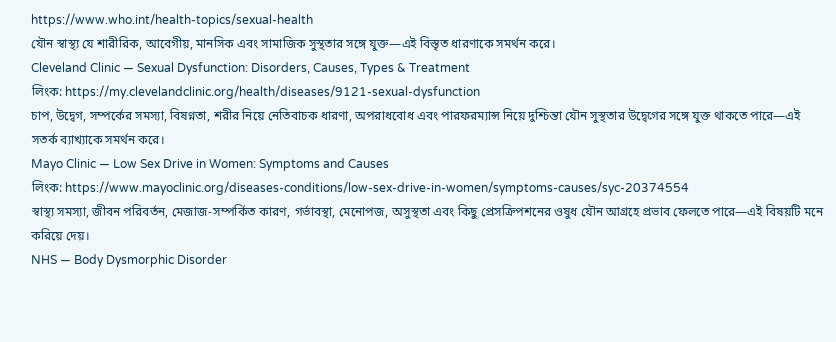https://www.who.int/health-topics/sexual-health
যৌন স্বাস্থ্য যে শারীরিক, আবেগীয়, মানসিক এবং সামাজিক সুস্থতার সঙ্গে যুক্ত—এই বিস্তৃত ধারণাকে সমর্থন করে।
Cleveland Clinic — Sexual Dysfunction: Disorders, Causes, Types & Treatment
লিংক: https://my.clevelandclinic.org/health/diseases/9121-sexual-dysfunction
চাপ, উদ্বেগ, সম্পর্কের সমস্যা, বিষণ্নতা, শরীর নিয়ে নেতিবাচক ধারণা, অপরাধবোধ এবং পারফরম্যান্স নিয়ে দুশ্চিন্তা যৌন সুস্থতার উদ্বেগের সঙ্গে যুক্ত থাকতে পারে—এই সতর্ক ব্যাখ্যাকে সমর্থন করে।
Mayo Clinic — Low Sex Drive in Women: Symptoms and Causes
লিংক: https://www.mayoclinic.org/diseases-conditions/low-sex-drive-in-women/symptoms-causes/syc-20374554
স্বাস্থ্য সমস্যা, জীবন পরিবর্তন, মেজাজ-সম্পর্কিত কারণ, গর্ভাবস্থা, মেনোপজ, অসুস্থতা এবং কিছু প্রেসক্রিপশনের ওষুধ যৌন আগ্রহে প্রভাব ফেলতে পারে—এই বিষয়টি মনে করিয়ে দেয়।
NHS — Body Dysmorphic Disorder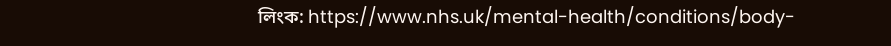লিংক: https://www.nhs.uk/mental-health/conditions/body-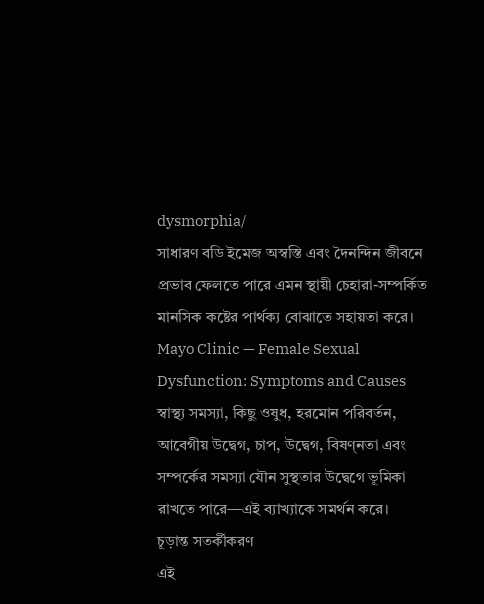dysmorphia/
সাধারণ বডি ইমেজ অস্বস্তি এবং দৈনন্দিন জীবনে প্রভাব ফেলতে পারে এমন স্থায়ী চেহারা-সম্পর্কিত মানসিক কষ্টের পার্থক্য বোঝাতে সহায়তা করে।
Mayo Clinic — Female Sexual Dysfunction: Symptoms and Causes
স্বাস্থ্য সমস্যা, কিছু ওষুধ, হরমোন পরিবর্তন, আবেগীয় উদ্বেগ, চাপ, উদ্বেগ, বিষণ্নতা এবং সম্পর্কের সমস্যা যৌন সুস্থতার উদ্বেগে ভূমিকা রাখতে পারে—এই ব্যাখ্যাকে সমর্থন করে।
চূড়ান্ত সতর্কীকরণ
এই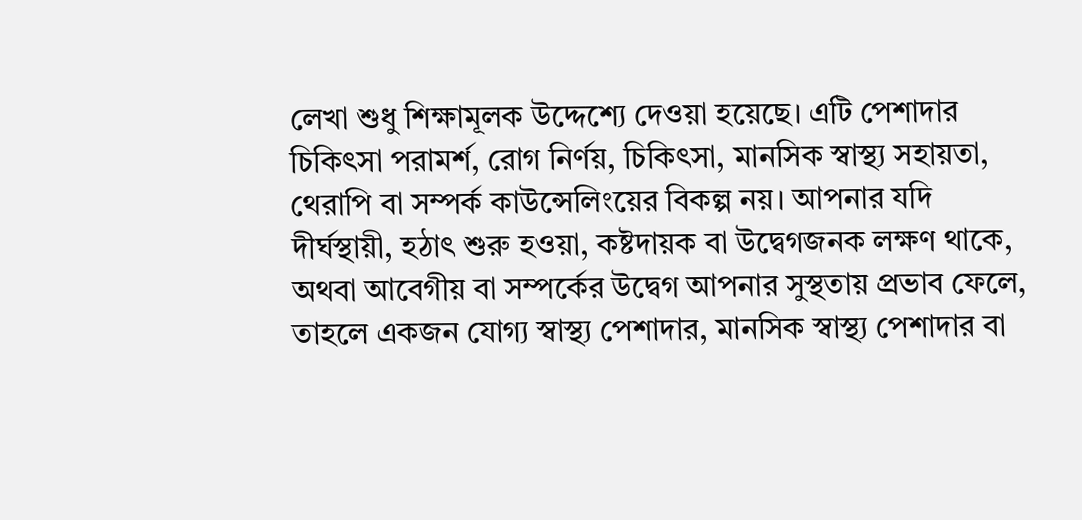লেখা শুধু শিক্ষামূলক উদ্দেশ্যে দেওয়া হয়েছে। এটি পেশাদার চিকিৎসা পরামর্শ, রোগ নির্ণয়, চিকিৎসা, মানসিক স্বাস্থ্য সহায়তা, থেরাপি বা সম্পর্ক কাউন্সেলিংয়ের বিকল্প নয়। আপনার যদি দীর্ঘস্থায়ী, হঠাৎ শুরু হওয়া, কষ্টদায়ক বা উদ্বেগজনক লক্ষণ থাকে, অথবা আবেগীয় বা সম্পর্কের উদ্বেগ আপনার সুস্থতায় প্রভাব ফেলে, তাহলে একজন যোগ্য স্বাস্থ্য পেশাদার, মানসিক স্বাস্থ্য পেশাদার বা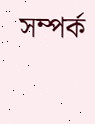সম্পর্ক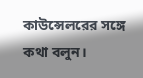কাউন্সেলরের সঙ্গে কথা বলুন।